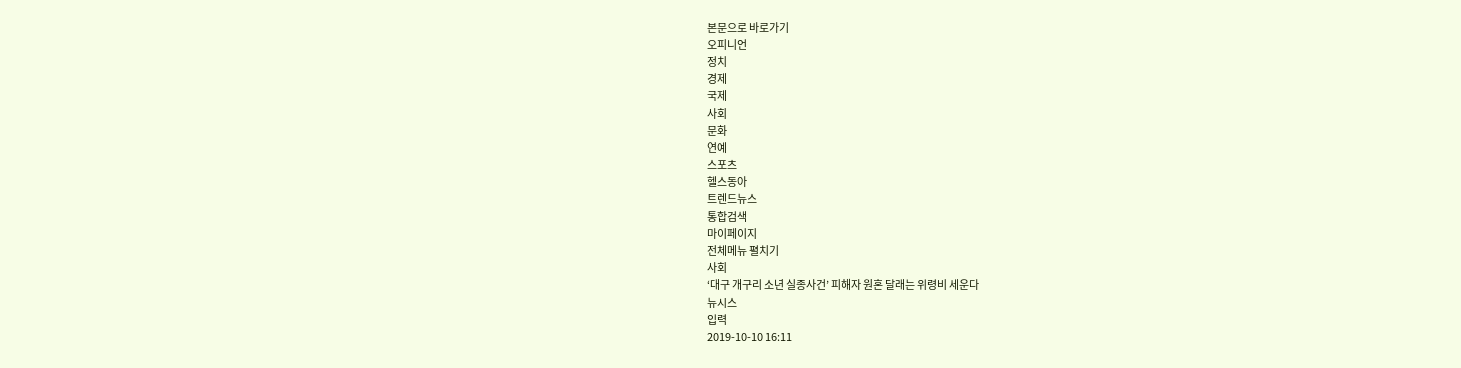본문으로 바로가기
오피니언
정치
경제
국제
사회
문화
연예
스포츠
헬스동아
트렌드뉴스
통합검색
마이페이지
전체메뉴 펼치기
사회
‘대구 개구리 소년 실종사건’ 피해자 원혼 달래는 위령비 세운다
뉴시스
입력
2019-10-10 16:11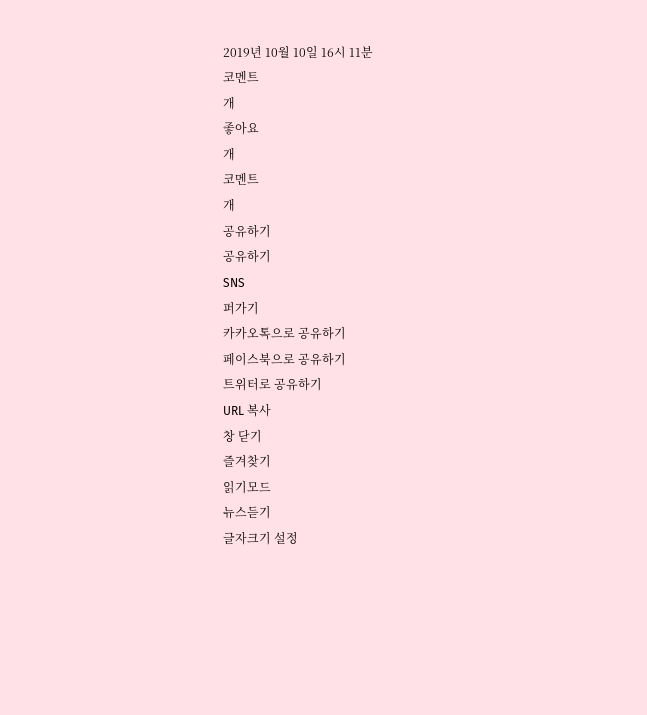2019년 10월 10일 16시 11분
코멘트
개
좋아요
개
코멘트
개
공유하기
공유하기
SNS
퍼가기
카카오톡으로 공유하기
페이스북으로 공유하기
트위터로 공유하기
URL 복사
창 닫기
즐겨찾기
읽기모드
뉴스듣기
글자크기 설정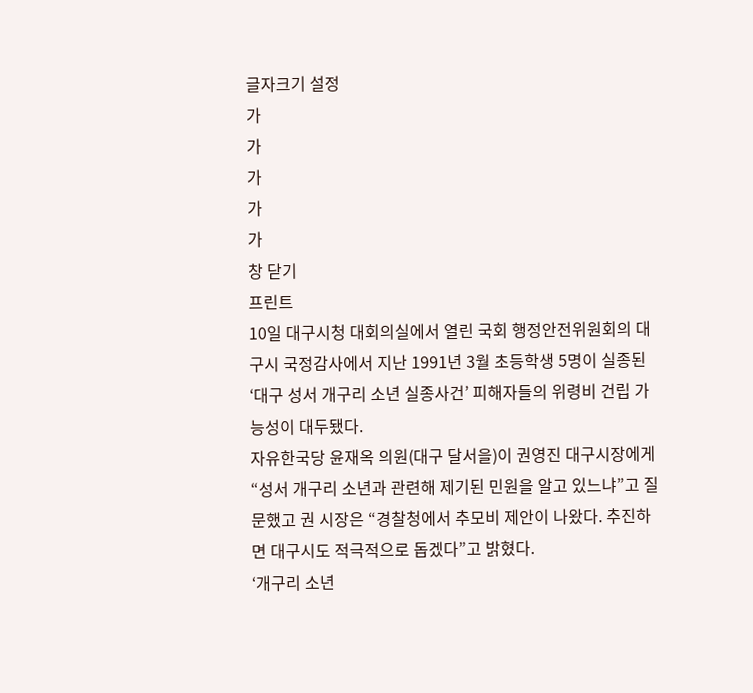글자크기 설정
가
가
가
가
가
창 닫기
프린트
10일 대구시청 대회의실에서 열린 국회 행정안전위원회의 대구시 국정감사에서 지난 1991년 3월 초등학생 5명이 실종된 ‘대구 성서 개구리 소년 실종사건’ 피해자들의 위령비 건립 가능성이 대두됐다.
자유한국당 윤재옥 의원(대구 달서을)이 권영진 대구시장에게 “성서 개구리 소년과 관련해 제기된 민원을 알고 있느냐”고 질문했고 권 시장은 “경찰청에서 추모비 제안이 나왔다. 추진하면 대구시도 적극적으로 돕겠다”고 밝혔다.
‘개구리 소년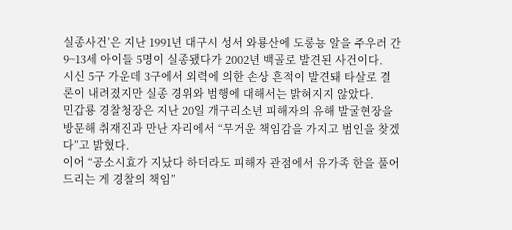실종사건’은 지난 1991년 대구시 성서 와룡산에 도롱뇽 알을 주우러 간 9~13세 아이들 5명이 실종됐다가 2002년 백골로 발견된 사건이다.
시신 5구 가운데 3구에서 외력에 의한 손상 흔적이 발견돼 타살로 결론이 내려졌지만 실종 경위와 범행에 대해서는 밝혀지지 않았다.
민갑룡 경찰청장은 지난 20일 개구리소년 피해자의 유해 발굴현장을 방문해 취재진과 만난 자리에서 “무거운 책임감을 가지고 범인을 찾겠다”고 밝혔다.
이어 “공소시효가 지났다 하더라도 피해자 관점에서 유가족 한을 풀어드리는 게 경찰의 책임”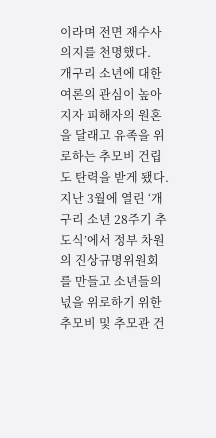이라며 전면 재수사 의지를 천명했다.
개구리 소년에 대한 여론의 관심이 높아지자 피해자의 원혼을 달래고 유족을 위로하는 추모비 건립도 탄력을 받게 됐다.
지난 3월에 열린 ‘개구리 소년 28주기 추도식’에서 정부 차원의 진상규명위원회를 만들고 소년들의 넋을 위로하기 위한 추모비 및 추모관 건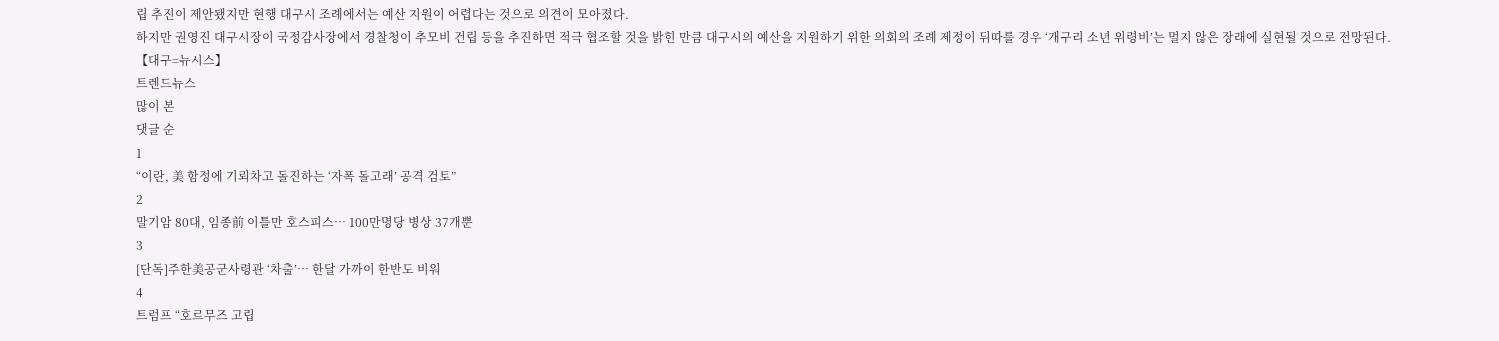립 추진이 제안됐지만 현행 대구시 조례에서는 예산 지원이 어렵다는 것으로 의견이 모아졌다.
하지만 권영진 대구시장이 국정감사장에서 경찰청이 추모비 건립 등을 추진하면 적극 협조할 것을 밝힌 만큼 대구시의 예산을 지원하기 위한 의회의 조례 제정이 뒤따를 경우 ‘개구리 소년 위령비’는 멀지 않은 장래에 실현될 것으로 전망된다.
【대구=뉴시스】
트렌드뉴스
많이 본
댓글 순
1
“이란, 美 함정에 기뢰차고 돌진하는 ‘자폭 돌고래’ 공격 검토”
2
말기암 80대, 임종前 이틀만 호스피스… 100만명당 병상 37개뿐
3
[단독]주한美공군사령관 ‘차출’… 한달 가까이 한반도 비워
4
트럼프 “호르무즈 고립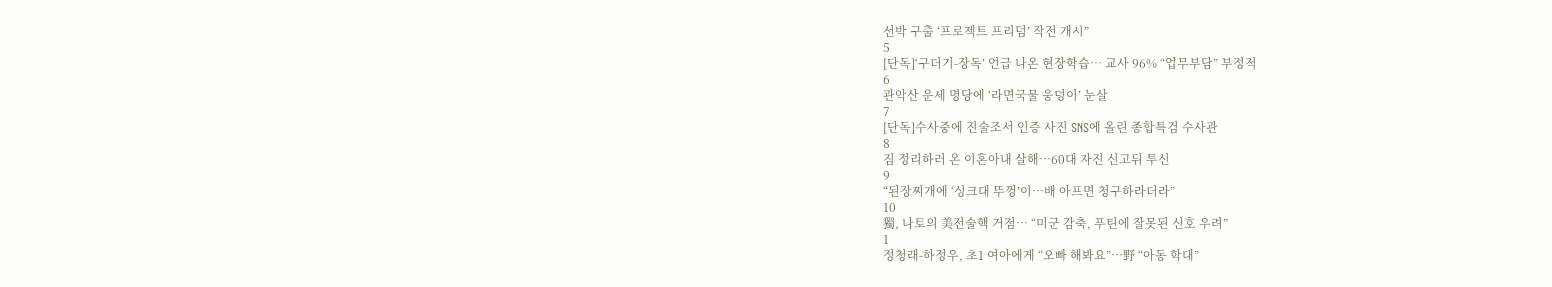선박 구출 ‘프로젝트 프리덤’ 작전 개시”
5
[단독]‘구더기-장독’ 언급 나온 현장학습… 교사 96% “업무부담” 부정적
6
관악산 운세 명당에 ‘라면국물 웅덩이’ 눈살
7
[단독]수사중에 진술조서 인증 사진 SNS에 올린 종합특검 수사관
8
짐 정리하러 온 이혼아내 살해…60대 자진 신고뒤 투신
9
“된장찌개에 ‘싱크대 뚜껑’이…배 아프면 청구하라더라”
10
獨, 나토의 美전술핵 거점… “미군 감축, 푸틴에 잘못된 신호 우려”
1
정청래-하정우, 초1 여아에게 “오빠 해봐요”…野 “아동 학대”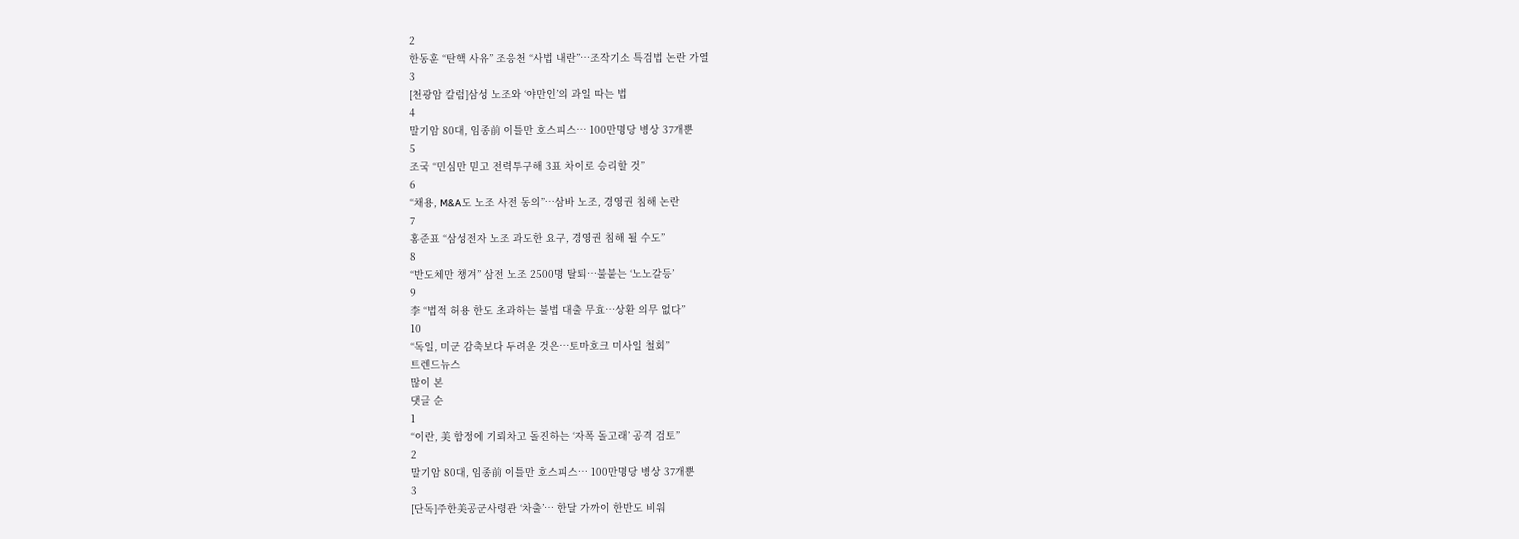2
한동훈 “탄핵 사유” 조응천 “사법 내란”…조작기소 특검법 논란 가열
3
[천광암 칼럼]삼성 노조와 ‘야만인’의 과일 따는 법
4
말기암 80대, 임종前 이틀만 호스피스… 100만명당 병상 37개뿐
5
조국 “민심만 믿고 전력투구해 3표 차이로 승리할 것”
6
“채용, M&A도 노조 사전 동의”…삼바 노조, 경영권 침해 논란
7
홍준표 “삼성전자 노조 과도한 요구, 경영권 침해 될 수도”
8
“반도체만 챙겨” 삼전 노조 2500명 탈퇴…불붙는 ‘노노갈등’
9
李 “법적 허용 한도 초과하는 불법 대출 무효…상환 의무 없다”
10
“독일, 미군 감축보다 두려운 것은…토마호크 미사일 철회”
트렌드뉴스
많이 본
댓글 순
1
“이란, 美 함정에 기뢰차고 돌진하는 ‘자폭 돌고래’ 공격 검토”
2
말기암 80대, 임종前 이틀만 호스피스… 100만명당 병상 37개뿐
3
[단독]주한美공군사령관 ‘차출’… 한달 가까이 한반도 비워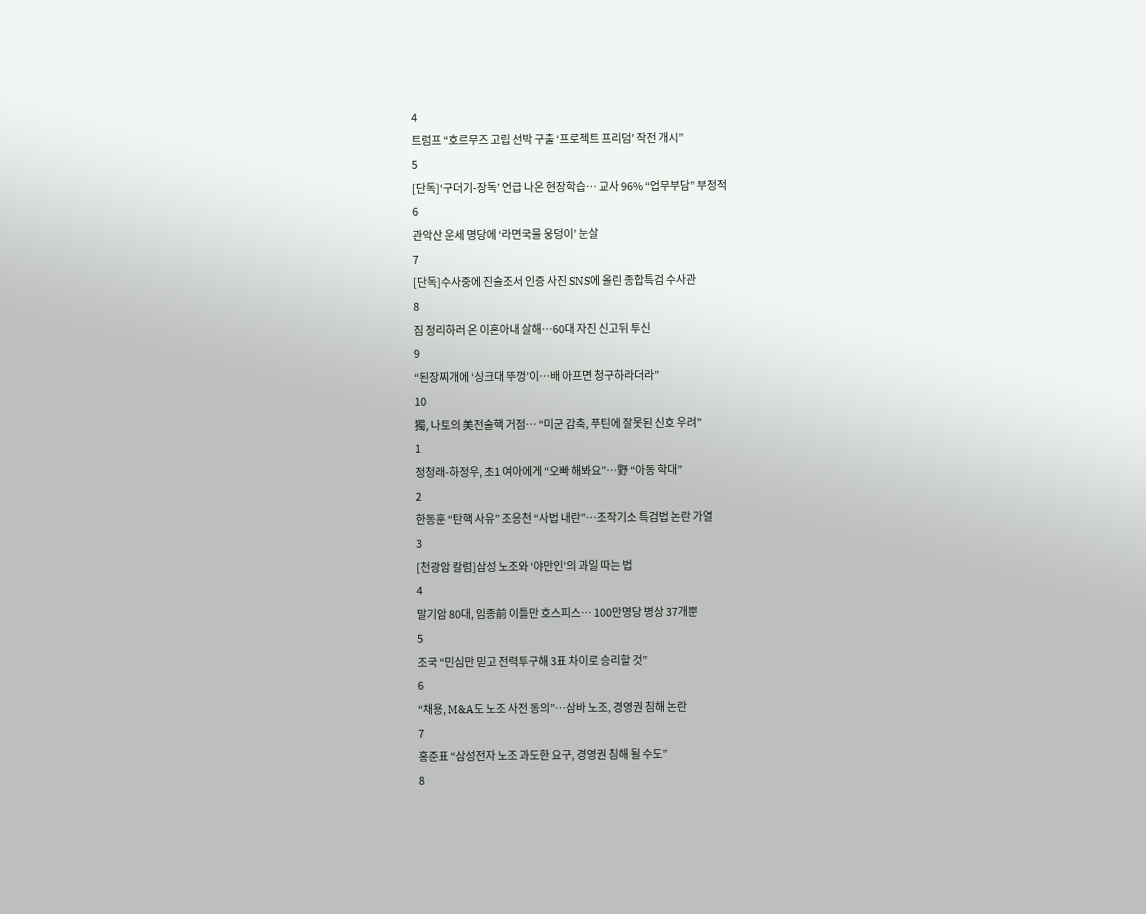4
트럼프 “호르무즈 고립 선박 구출 ‘프로젝트 프리덤’ 작전 개시”
5
[단독]‘구더기-장독’ 언급 나온 현장학습… 교사 96% “업무부담” 부정적
6
관악산 운세 명당에 ‘라면국물 웅덩이’ 눈살
7
[단독]수사중에 진술조서 인증 사진 SNS에 올린 종합특검 수사관
8
짐 정리하러 온 이혼아내 살해…60대 자진 신고뒤 투신
9
“된장찌개에 ‘싱크대 뚜껑’이…배 아프면 청구하라더라”
10
獨, 나토의 美전술핵 거점… “미군 감축, 푸틴에 잘못된 신호 우려”
1
정청래-하정우, 초1 여아에게 “오빠 해봐요”…野 “아동 학대”
2
한동훈 “탄핵 사유” 조응천 “사법 내란”…조작기소 특검법 논란 가열
3
[천광암 칼럼]삼성 노조와 ‘야만인’의 과일 따는 법
4
말기암 80대, 임종前 이틀만 호스피스… 100만명당 병상 37개뿐
5
조국 “민심만 믿고 전력투구해 3표 차이로 승리할 것”
6
“채용, M&A도 노조 사전 동의”…삼바 노조, 경영권 침해 논란
7
홍준표 “삼성전자 노조 과도한 요구, 경영권 침해 될 수도”
8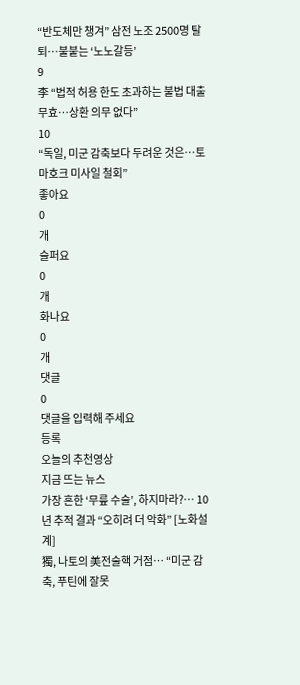“반도체만 챙겨” 삼전 노조 2500명 탈퇴…불붙는 ‘노노갈등’
9
李 “법적 허용 한도 초과하는 불법 대출 무효…상환 의무 없다”
10
“독일, 미군 감축보다 두려운 것은…토마호크 미사일 철회”
좋아요
0
개
슬퍼요
0
개
화나요
0
개
댓글
0
댓글을 입력해 주세요
등록
오늘의 추천영상
지금 뜨는 뉴스
가장 흔한 ‘무릎 수술’, 하지마라?… 10년 추적 결과 “오히려 더 악화” [노화설계]
獨, 나토의 美전술핵 거점… “미군 감축, 푸틴에 잘못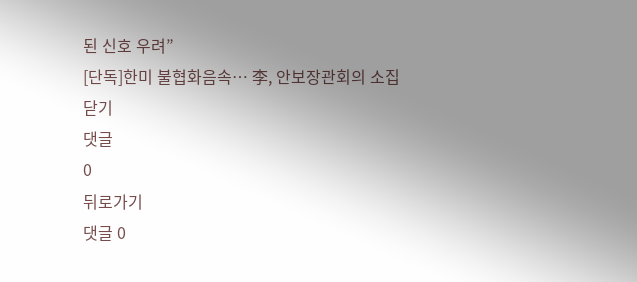된 신호 우려”
[단독]한미 불협화음속… 李, 안보장관회의 소집
닫기
댓글
0
뒤로가기
댓글 0